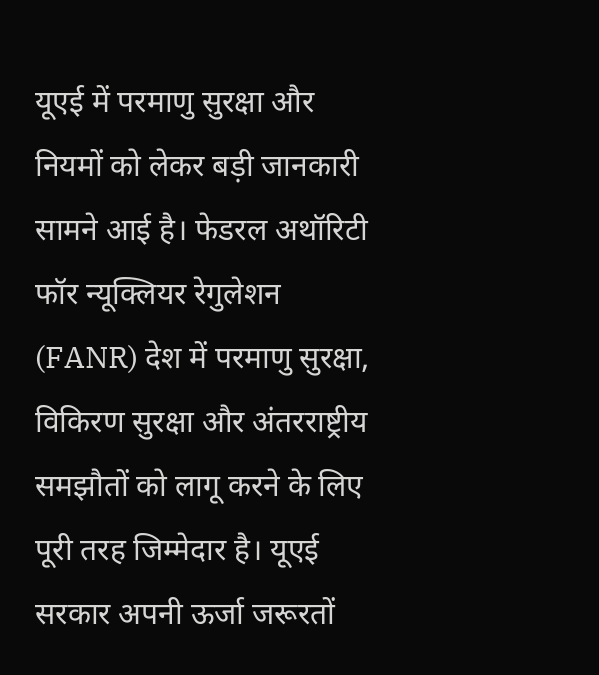यूएई में परमाणु सुरक्षा और नियमों को लेकर बड़ी जानकारी सामने आई है। फेडरल अथॉरिटी फॉर न्यूक्लियर रेगुलेशन (FANR) देश में परमाणु सुरक्षा, विकिरण सुरक्षा और अंतरराष्ट्रीय समझौतों को लागू करने के लिए पूरी तरह जिम्मेदार है। यूएई सरकार अपनी ऊर्जा जरूरतों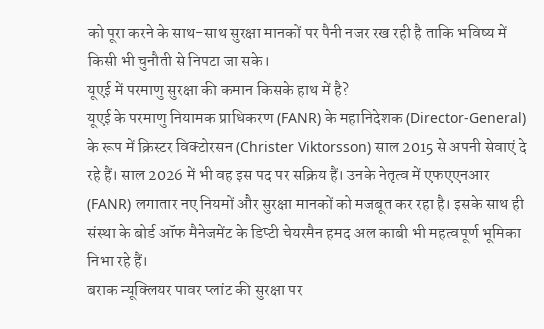को पूरा करने के साथ-साथ सुरक्षा मानकों पर पैनी नजर रख रही है ताकि भविष्य में किसी भी चुनौती से निपटा जा सके।
यूएई में परमाणु सुरक्षा की कमान किसके हाथ में है?
यूएई के परमाणु नियामक प्राधिकरण (FANR) के महानिदेशक (Director-General) के रूप में क्रिस्टर विक्टोरसन (Christer Viktorsson) साल 2015 से अपनी सेवाएं दे रहे हैं। साल 2026 में भी वह इस पद पर सक्रिय हैं। उनके नेतृत्व में एफएएनआर (FANR) लगातार नए नियमों और सुरक्षा मानकों को मजबूत कर रहा है। इसके साथ ही संस्था के बोर्ड ऑफ मैनेजमेंट के डिप्टी चेयरमैन हमद अल काबी भी महत्वपूर्ण भूमिका निभा रहे हैं।
बराक न्यूक्लियर पावर प्लांट की सुरक्षा पर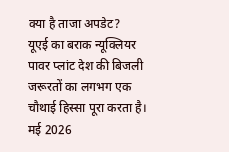क्या है ताजा अपडेट?
यूएई का बराक न्यूक्लियर पावर प्लांट देश की बिजली जरूरतों का लगभग एक चौथाई हिस्सा पूरा करता है। मई 2026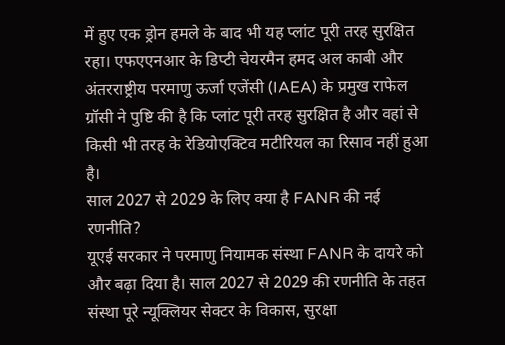में हुए एक ड्रोन हमले के बाद भी यह प्लांट पूरी तरह सुरक्षित रहा। एफएएनआर के डिप्टी चेयरमैन हमद अल काबी और अंतरराष्ट्रीय परमाणु ऊर्जा एजेंसी (IAEA) के प्रमुख राफेल ग्रॉसी ने पुष्टि की है कि प्लांट पूरी तरह सुरक्षित है और वहां से किसी भी तरह के रेडियोएक्टिव मटीरियल का रिसाव नहीं हुआ है।
साल 2027 से 2029 के लिए क्या है FANR की नई रणनीति?
यूएई सरकार ने परमाणु नियामक संस्था FANR के दायरे को और बढ़ा दिया है। साल 2027 से 2029 की रणनीति के तहत संस्था पूरे न्यूक्लियर सेक्टर के विकास, सुरक्षा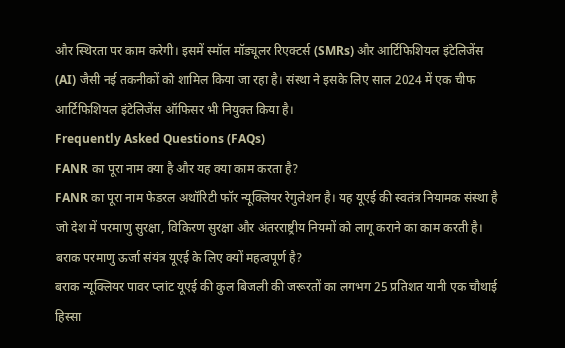और स्थिरता पर काम करेगी। इसमें स्मॉल मॉड्यूलर रिएक्टर्स (SMRs) और आर्टिफिशियल इंटेलिजेंस (AI) जैसी नई तकनीकों को शामिल किया जा रहा है। संस्था ने इसके लिए साल 2024 में एक चीफ आर्टिफिशियल इंटेलिजेंस ऑफिसर भी नियुक्त किया है।
Frequently Asked Questions (FAQs)
FANR का पूरा नाम क्या है और यह क्या काम करता है?
FANR का पूरा नाम फेडरल अथॉरिटी फॉर न्यूक्लियर रेगुलेशन है। यह यूएई की स्वतंत्र नियामक संस्था है जो देश में परमाणु सुरक्षा, विकिरण सुरक्षा और अंतरराष्ट्रीय नियमों को लागू कराने का काम करती है।
बराक परमाणु ऊर्जा संयंत्र यूएई के लिए क्यों महत्वपूर्ण है?
बराक न्यूक्लियर पावर प्लांट यूएई की कुल बिजली की जरूरतों का लगभग 25 प्रतिशत यानी एक चौथाई हिस्सा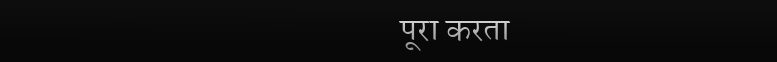पूरा करता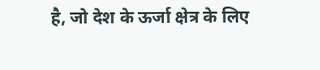है, जो देश के ऊर्जा क्षेत्र के लिए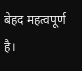बेहद महत्वपूर्ण है।